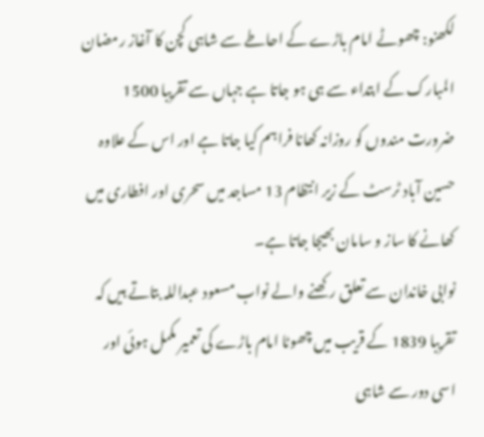لکھنو: چھوٹے امام باڑے کے احاطے سے شاہی کچن کا آغاز رمضان المبارک کے ابتداء سے ہی ہو جاتا ہے جہاں سے تقریبا 1500 ضرورت مندوں کو روزانہ کھانا فراہم کیا جاتا ہے اور اس کے علاوہ حسین آباد ٹرسٹ کے زیر انتظام 13 مساجد میں سحری اور افطاری میں کھانے کا ساز و سامان بھیجا جاتا ہے۔
نوابی خاندان سے تعلق رکھنے والے نواب مسعود عبداللہ بتاتے ہیں کہ تقریبا 1839 کے قریب میں چھوٹا امام باڑے کی تعمیر مکمل ہوئی اور اسی دور سے شاہی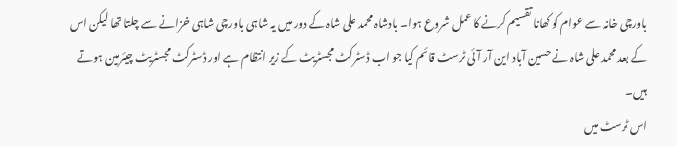باورچی خانہ سے عوام کو کھانا تقسیم کرنے کا عمل شروع ہوا۔ بادشاہ محمد علی شاہ کے دور میں یہ شاہی باورچی شاہی خزانے سے چلتا تھا لیکن اس کے بعد محمد علی شاہ نے حسین آباد این آر آئی ٹرسٹ قائم کیا جو اب ڈسٹرکٹ مجسٹریٹ کے زیر انتظام ہے اور ڈسٹرکٹ مجسٹریٹ چیئرمین ہوتے ہیں۔
اس ٹرسٹ میں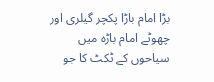بڑا امام باڑا پکچر گیلری اور چھوٹے امام باڑہ میں سیاحوں کے ٹکٹ کا جو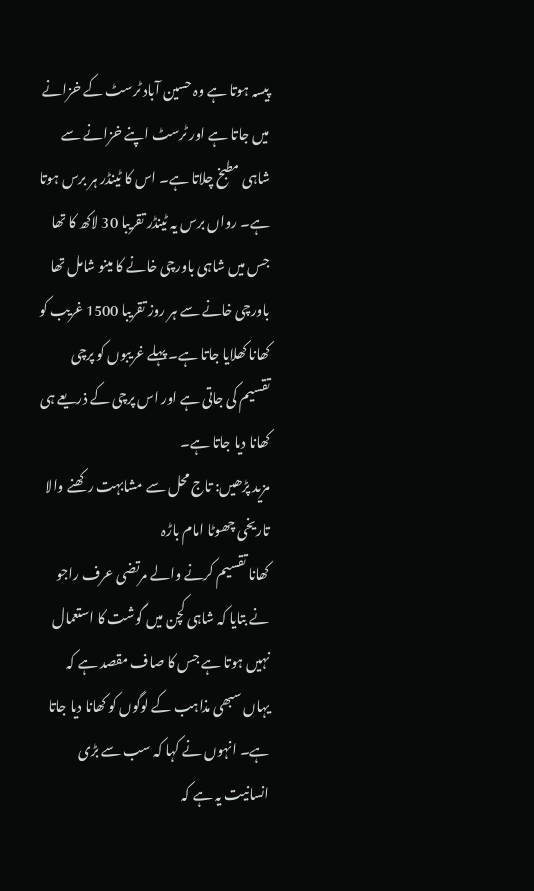پیسہ ہوتا ہے وہ حسین آباد ٹرسٹ کے خزانے میں جاتا ہے اور ٹرسٹ اپنے خزانے سے شاہی مطبخ چلاتا ہے۔ اس کا ٹینڈر ہر برس ہوتا ہے۔ رواں برس یہ ٹینڈر تقریبا 30 لاکھ کا تھا جس میں شاہی باورچی خانے کا مینو شامل تھا باورچی خانے سے ہر روز تقریبا 1500 غریب کو کھانا کھلایا جاتا ہے۔ پہلے غریبوں کو پرچی تقسیم کی جاتی ہے اور اس پرچی کے ذریعے ہی کھانا دیا جاتا ہے۔
مزید پڑھیں: تاج محل سے مشابہت رکھنے والا تاریخی چھوٹا امام باڑہ
کھانا تقسیم کرنے والے مرتضی عرف راجو نے بتایا کہ شاہی کچن میں گوشت کا استعمال نہیں ہوتا ہے جس کا صاف مقصد ہے کہ یہاں سبھی مذاہب کے لوگوں کو کھانا دیا جاتا ہے۔ انہوں نے کہا کہ سب سے بڑی انسانیت یہ ہے کہ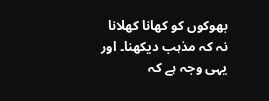بھوکوں کو کھانا کھلانا نہ کہ مذہب دیکھنا۔ اور یہی وجہ ہے کہ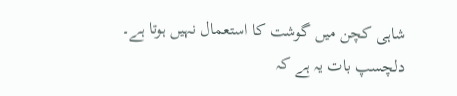شاہی کچن میں گوشت کا استعمال نہیں ہوتا ہے۔ دلچسپ بات یہ ہے کہ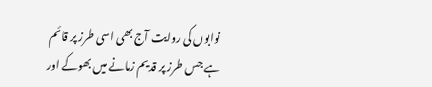نوابوں کی روایت آج بھی اسی طرز پر قائم ہے جس طرز پر قدیم زمانے میں بھوکے اور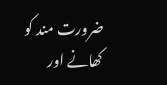ضرورت مند کو کھانے اور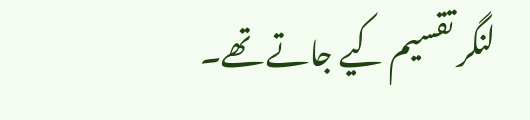لنگر تقسیم کیے جاتے تھے۔